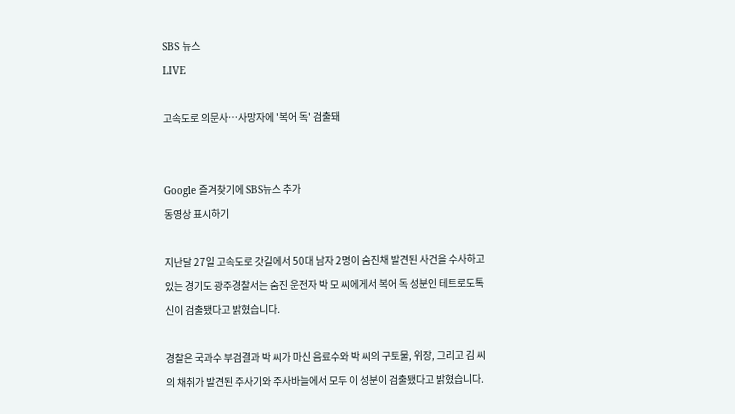SBS 뉴스
LIVE

고속도로 의문사…사망자에 '복어 독' 검출돼


Google 즐겨찾기에 SBS뉴스 추가
동영상 표시하기

지난달 27일 고속도로 갓길에서 50대 남자 2명이 숨진채 발견된 사건을 수사하고 있는 경기도 광주경찰서는 숨진 운전자 박 모 씨에게서 복어 독 성분인 테트로도톡신이 검출됐다고 밝혔습니다.

경찰은 국과수 부검결과 박 씨가 마신 음료수와 박 씨의 구토물, 위장, 그리고 김 씨의 채취가 발견된 주사기와 주사바늘에서 모두 이 성분이 검출됐다고 밝혔습니다.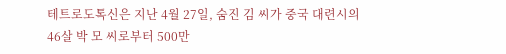테트로도톡신은 지난 4월 27일, 숨진 김 씨가 중국 대련시의 46살 박 모 씨로부터 500만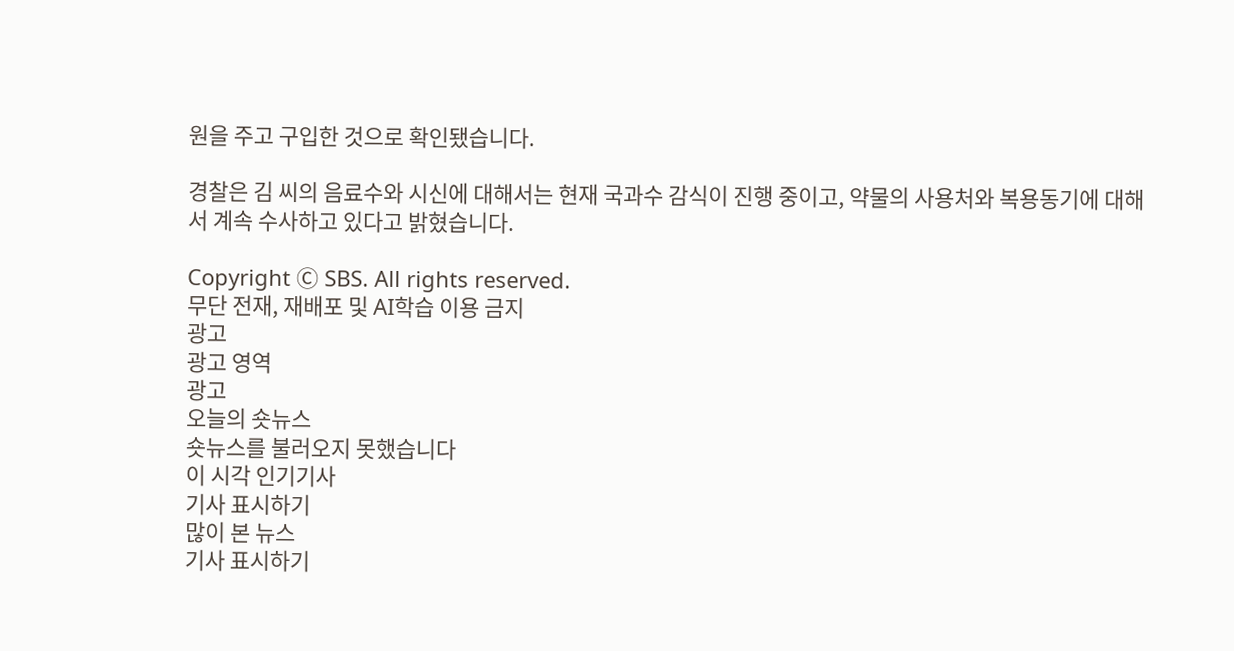원을 주고 구입한 것으로 확인됐습니다.

경찰은 김 씨의 음료수와 시신에 대해서는 현재 국과수 감식이 진행 중이고, 약물의 사용처와 복용동기에 대해서 계속 수사하고 있다고 밝혔습니다.

Copyright Ⓒ SBS. All rights reserved.
무단 전재, 재배포 및 AI학습 이용 금지
광고
광고 영역
광고
오늘의 숏뉴스
숏뉴스를 불러오지 못했습니다
이 시각 인기기사
기사 표시하기
많이 본 뉴스
기사 표시하기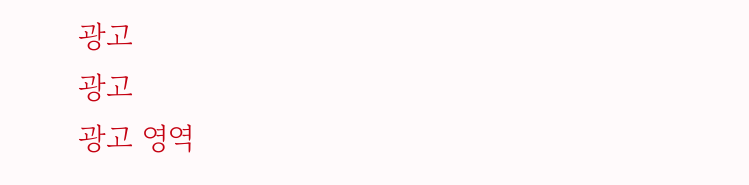광고
광고
광고 영역